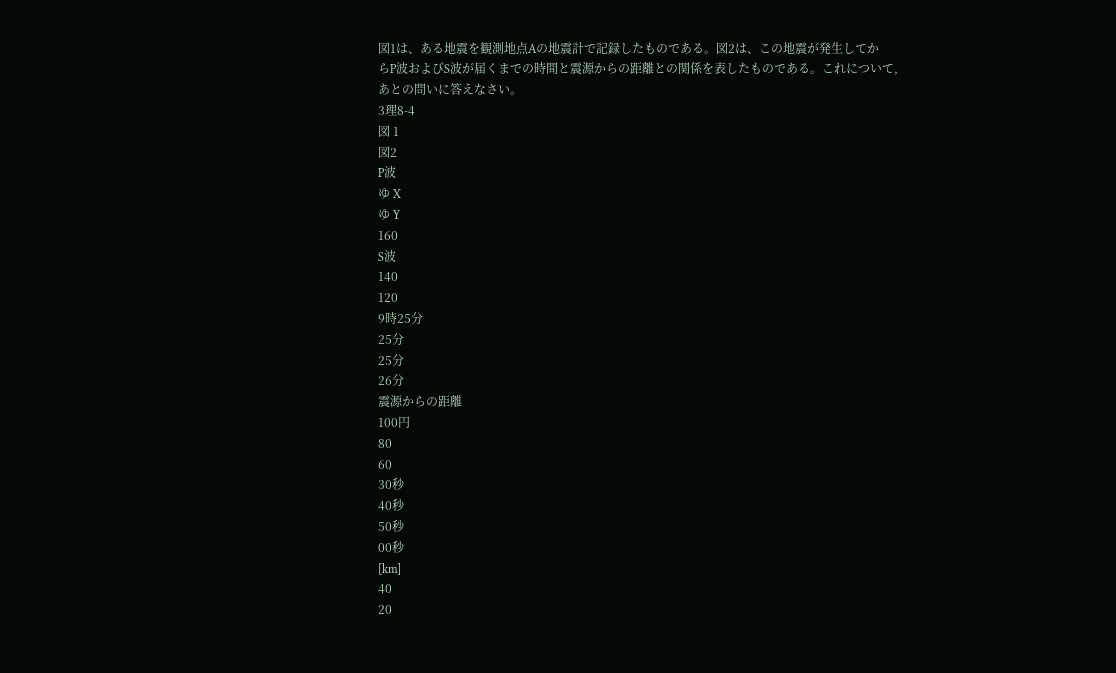図1は、ある地震を観測地点Aの地震計で記録したものである。図2は、この地震が発生してか
らP波およびS波が届くまでの時間と震源からの距離との関係を表したものである。これについて,
あとの問いに答えなさい。
3理8-4
図 1
図2
P波
ゆ X
ゆ Y
160
S波
140
120
9時25分
25分
25分
26分
震源からの距離
100円
80
60
30秒
40秒
50秒
00秒
[km]
40
20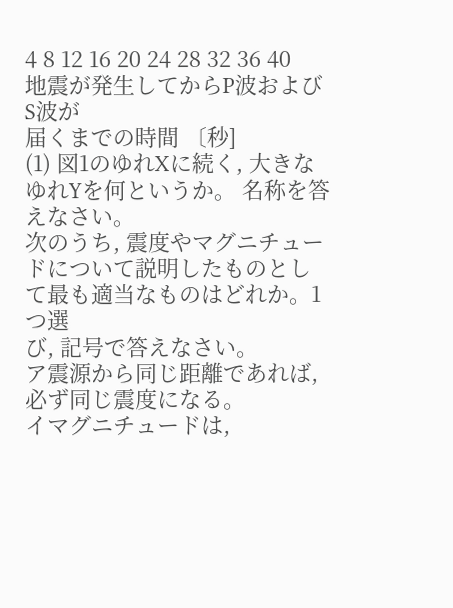4 8 12 16 20 24 28 32 36 40
地震が発生してからP波およびS波が
届くまでの時間 〔秒]
(1) 図1のゆれXに続く, 大きなゆれYを何というか。 名称を答えなさい。
次のうち, 震度やマグニチュードについて説明したものとして最も適当なものはどれか。1つ選
び, 記号で答えなさい。
ア震源から同じ距離であれば, 必ず同じ震度になる。
イマグニチュードは,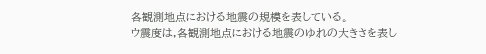各観測地点における地震の規模を表している。
ウ震度は,各観測地点における地震のゆれの大きさを表し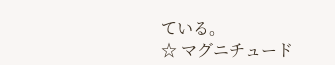ている。
☆ マグニチュード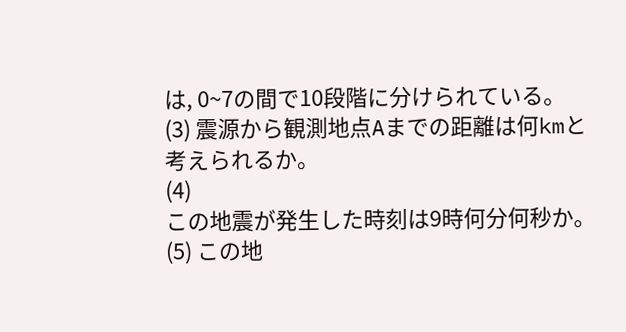は, 0~7の間で10段階に分けられている。
(3) 震源から観測地点Aまでの距離は何kmと考えられるか。
(4)
この地震が発生した時刻は9時何分何秒か。
(5) この地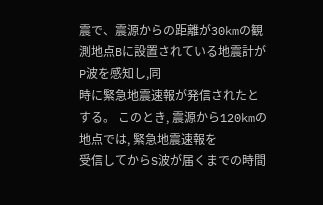震で、震源からの距離が30kmの観測地点Bに設置されている地震計がP波を感知し,同
時に緊急地震速報が発信されたとする。 このとき, 震源から120kmの地点では, 緊急地震速報を
受信してからS波が届くまでの時間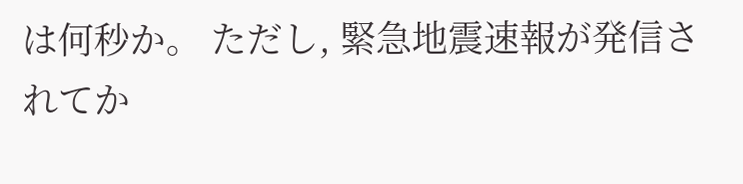は何秒か。 ただし, 緊急地震速報が発信されてか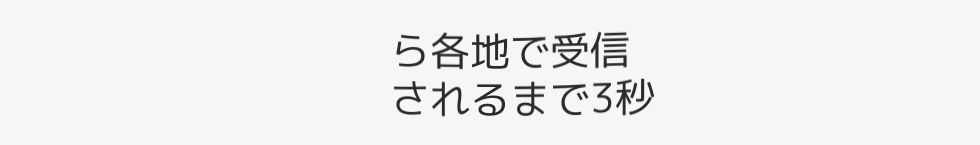ら各地で受信
されるまで3秒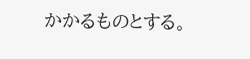かかるものとする。